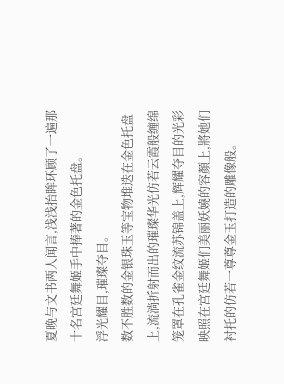夏晚与文书两人闻言,浅浅抬眸环顾了一遍那十名宫廷舞姬手中捧著的金色托盘。
浮光耀目,璀璨夺目。
数不胜数的金银珠玉等宝物堆迭在金色托盘上,流淌折射而出的璀璨华光仿若云霞般缠绵笼罩在孔雀金纹流苏锦盖上,辉耀夺目的光彩映照在宫廷舞姬们美丽妖嬈的容顏上,將她们衬托的仿若一尊尊金玉打造的雕像般。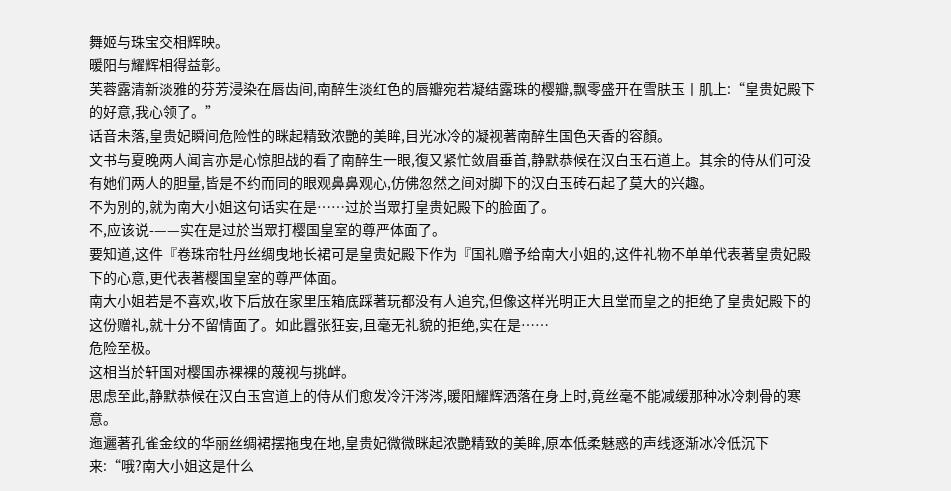舞姬与珠宝交相辉映。
暖阳与耀辉相得益彰。
芙蓉露清新淡雅的芬芳浸染在唇齿间,南醉生淡红色的唇瓣宛若凝结露珠的樱瓣,飘零盛开在雪肤玉丨肌上:“皇贵妃殿下的好意,我心领了。”
话音未落,皇贵妃瞬间危险性的眯起精致浓艷的美眸,目光冰冷的凝视著南醉生国色天香的容顏。
文书与夏晚两人闻言亦是心惊胆战的看了南醉生一眼,復又紧忙敛眉垂首,静默恭候在汉白玉石道上。其余的侍从们可没有她们两人的胆量,皆是不约而同的眼观鼻鼻观心,仿佛忽然之间对脚下的汉白玉砖石起了莫大的兴趣。
不为別的,就为南大小姐这句话实在是……过於当眾打皇贵妃殿下的脸面了。
不,应该说-——实在是过於当眾打樱国皇室的尊严体面了。
要知道,这件『卷珠帘牡丹丝绸曳地长裙可是皇贵妃殿下作为『国礼赠予给南大小姐的,这件礼物不单单代表著皇贵妃殿下的心意,更代表著樱国皇室的尊严体面。
南大小姐若是不喜欢,收下后放在家里压箱底踩著玩都没有人追究,但像这样光明正大且堂而皇之的拒绝了皇贵妃殿下的这份赠礼,就十分不留情面了。如此囂张狂妄,且毫无礼貌的拒绝,实在是……
危险至极。
这相当於轩国对樱国赤裸裸的蔑视与挑衅。
思虑至此,静默恭候在汉白玉宫道上的侍从们愈发冷汗涔涔,暖阳耀辉洒落在身上时,竟丝毫不能减缓那种冰冷刺骨的寒意。
迤邐著孔雀金纹的华丽丝绸裙摆拖曳在地,皇贵妃微微眯起浓艷精致的美眸,原本低柔魅惑的声线逐渐冰冷低沉下来:“哦?南大小姐这是什么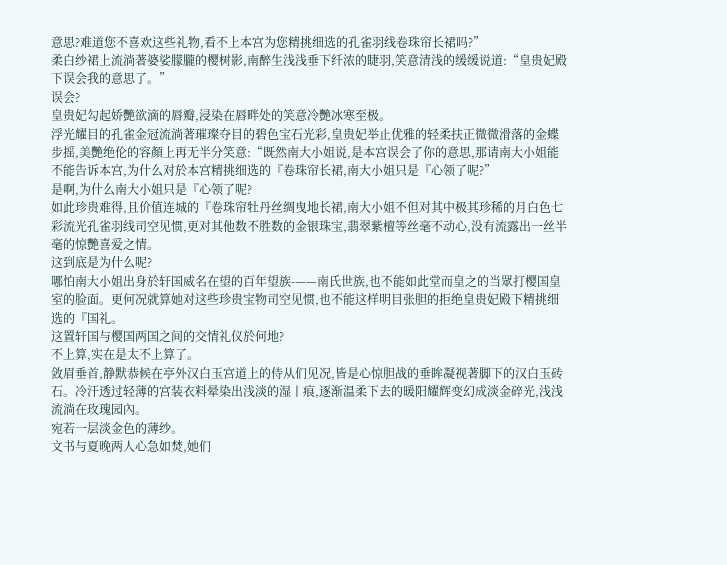意思?难道您不喜欢这些礼物,看不上本宫为您精挑细选的孔雀羽线卷珠帘长裙吗?”
柔白纱裙上流淌著婆娑朦朧的樱树影,南醉生浅浅垂下纤浓的睫羽,笑意清浅的缓缓说道:“皇贵妃殿下误会我的意思了。”
误会?
皇贵妃勾起娇艷欲滴的唇瓣,浸染在唇畔处的笑意冷艷冰寒至极。
浮光耀目的孔雀金冠流淌著璀璨夺目的碧色宝石光彩,皇贵妃举止优雅的轻柔扶正微微滑落的金蝶步摇,美艷绝伦的容顏上再无半分笑意:“既然南大小姐说,是本宫误会了你的意思,那请南大小姐能不能告诉本宫,为什么对於本宫精挑细选的『卷珠帘长裙,南大小姐只是『心领了呢?”
是啊,为什么南大小姐只是『心领了呢?
如此珍贵难得,且价值连城的『卷珠帘牡丹丝绸曳地长裙,南大小姐不但对其中极其珍稀的月白色七彩流光孔雀羽线司空见惯,更对其他数不胜数的金银珠宝,翡翠紫檀等丝毫不动心,没有流露出一丝半毫的惊艷喜爱之情。
这到底是为什么呢?
哪怕南大小姐出身於轩国威名在望的百年望族-——南氏世族,也不能如此堂而皇之的当眾打樱国皇室的脸面。更何况就算她对这些珍贵宝物司空见惯,也不能这样明目张胆的拒绝皇贵妃殿下精挑细选的『国礼。
这置轩国与樱国两国之间的交情礼仪於何地?
不上算,实在是太不上算了。
敛眉垂首,静默恭候在亭外汉白玉宫道上的侍从们见况,皆是心惊胆战的垂眸凝视著脚下的汉白玉砖石。冷汗透过轻薄的宫装衣料晕染出浅淡的湿丨痕,逐渐温柔下去的暖阳耀辉变幻成淡金碎光,浅浅流淌在玫瑰园內。
宛若一层淡金色的薄纱。
文书与夏晚两人心急如焚,她们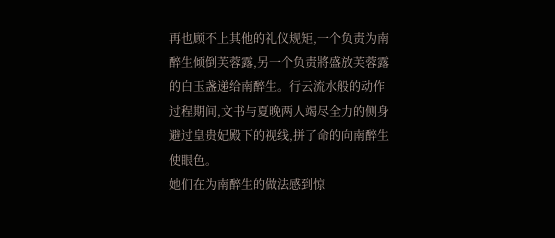再也顾不上其他的礼仪规矩,一个负责为南醉生倾倒芙蓉露,另一个负责將盛放芙蓉露的白玉盏递给南醉生。行云流水般的动作过程期间,文书与夏晚两人竭尽全力的侧身避过皇贵妃殿下的视线,拼了命的向南醉生使眼色。
她们在为南醉生的做法感到惊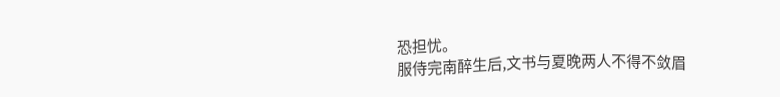恐担忧。
服侍完南醉生后,文书与夏晚两人不得不敛眉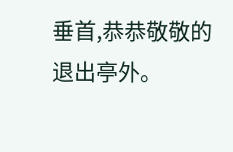垂首,恭恭敬敬的退出亭外。